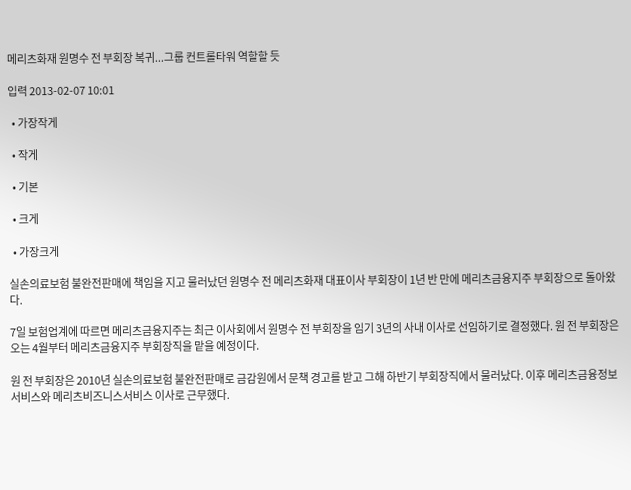메리츠화재 원명수 전 부회장 복귀...그룹 컨트롤타워 역할할 듯

입력 2013-02-07 10:01

  • 가장작게

  • 작게

  • 기본

  • 크게

  • 가장크게

실손의료보험 불완전판매에 책임을 지고 물러났던 원명수 전 메리츠화재 대표이사 부회장이 1년 반 만에 메리츠금융지주 부회장으로 돌아왔다.

7일 보험업계에 따르면 메리츠금융지주는 최근 이사회에서 원명수 전 부회장을 임기 3년의 사내 이사로 선임하기로 결정했다. 원 전 부회장은 오는 4월부터 메리츠금융지주 부회장직을 맡을 예정이다.

원 전 부회장은 2010년 실손의료보험 불완전판매로 금감원에서 문책 경고를 받고 그해 하반기 부회장직에서 물러났다. 이후 메리츠금융정보서비스와 메리츠비즈니스서비스 이사로 근무했다.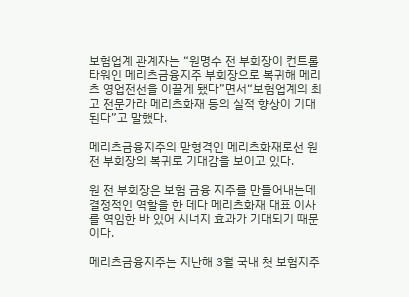보험업계 관계자는 “원명수 전 부회장이 컨트롤타워인 메리츠금융지주 부회장으로 복귀해 메리츠 영업전선을 이끌게 됐다”면서“보험업계의 최고 전문가라 메리츠화재 등의 실적 향상이 기대된다”고 말했다.

메리츠금융지주의 맏형격인 메리츠화재로선 원 전 부회장의 복귀로 기대감을 보이고 있다.

원 전 부회장은 보험 금융 지주를 만들어내는데 결정적인 역할을 한 데다 메리츠화재 대표 이사를 역임한 바 있어 시너지 효과가 기대되기 때문이다.

메리츠금융지주는 지난해 3월 국내 첫 보험지주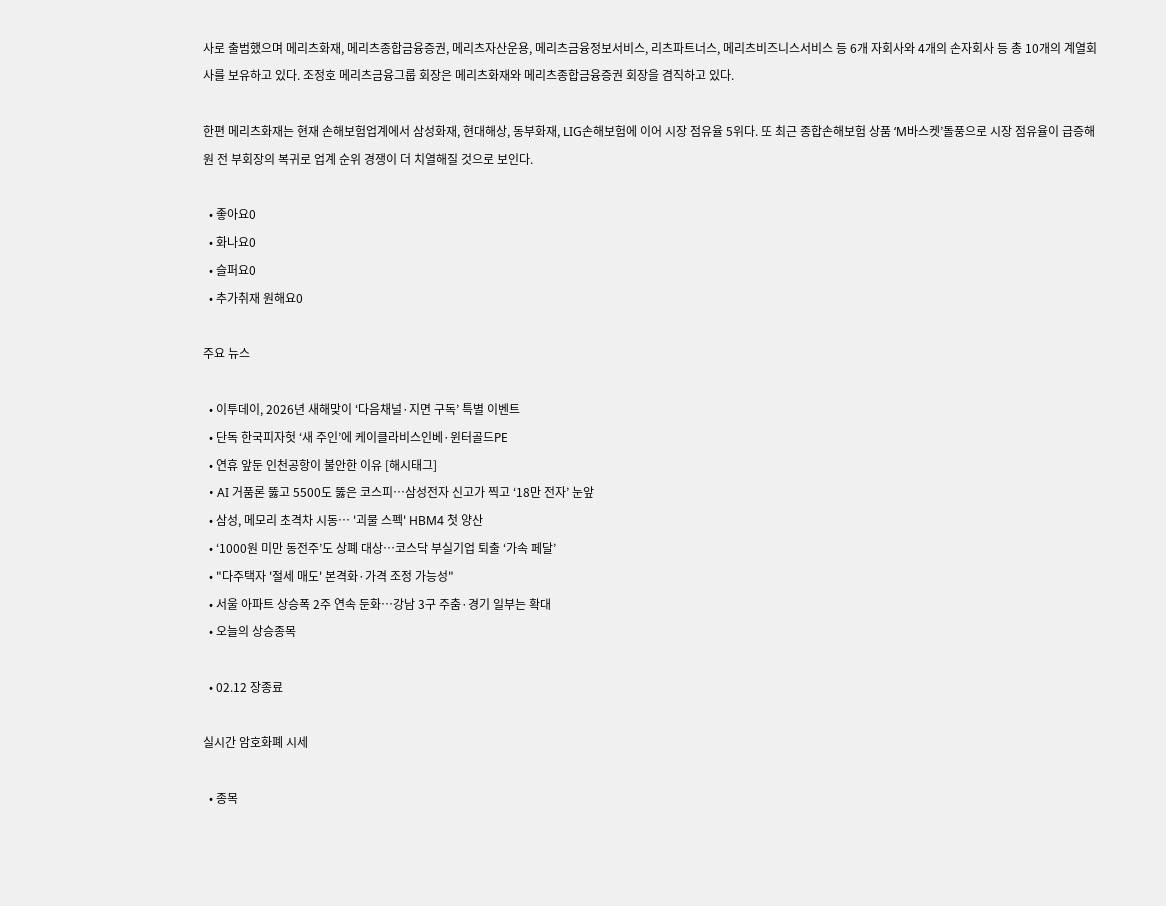사로 출범했으며 메리츠화재, 메리츠종합금융증권, 메리츠자산운용, 메리츠금융정보서비스, 리츠파트너스, 메리츠비즈니스서비스 등 6개 자회사와 4개의 손자회사 등 총 10개의 계열회사를 보유하고 있다. 조정호 메리츠금융그룹 회장은 메리츠화재와 메리츠종합금융증권 회장을 겸직하고 있다.

한편 메리츠화재는 현재 손해보험업계에서 삼성화재, 현대해상, 동부화재, LIG손해보험에 이어 시장 점유율 5위다. 또 최근 종합손해보험 상품 ‘M바스켓’돌풍으로 시장 점유율이 급증해 원 전 부회장의 복귀로 업계 순위 경쟁이 더 치열해질 것으로 보인다.

  • 좋아요0
  • 화나요0
  • 슬퍼요0
  • 추가취재 원해요0

주요 뉴스

  • 이투데이, 2026년 새해맞이 ‘다음채널·지면 구독’ 특별 이벤트
  • 단독 한국피자헛 ‘새 주인’에 케이클라비스인베·윈터골드PE
  • 연휴 앞둔 인천공항이 불안한 이유 [해시태그]
  • AI 거품론 뚫고 5500도 뚫은 코스피⋯삼성전자 신고가 찍고 ‘18만 전자’ 눈앞
  • 삼성, 메모리 초격차 시동… '괴물 스펙' HBM4 첫 양산
  • ‘1000원 미만 동전주’도 상폐 대상…코스닥 부실기업 퇴출 ‘가속 페달’
  • "다주택자 '절세 매도' 본격화·가격 조정 가능성"
  • 서울 아파트 상승폭 2주 연속 둔화…강남 3구 주춤·경기 일부는 확대
  • 오늘의 상승종목

  • 02.12 장종료

실시간 암호화폐 시세

  • 종목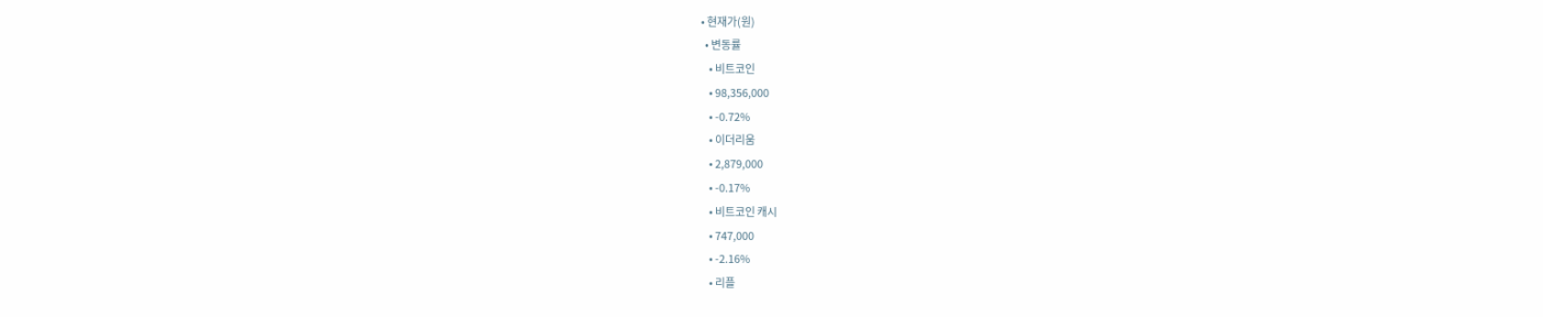• 현재가(원)
  • 변동률
    • 비트코인
    • 98,356,000
    • -0.72%
    • 이더리움
    • 2,879,000
    • -0.17%
    • 비트코인 캐시
    • 747,000
    • -2.16%
    • 리플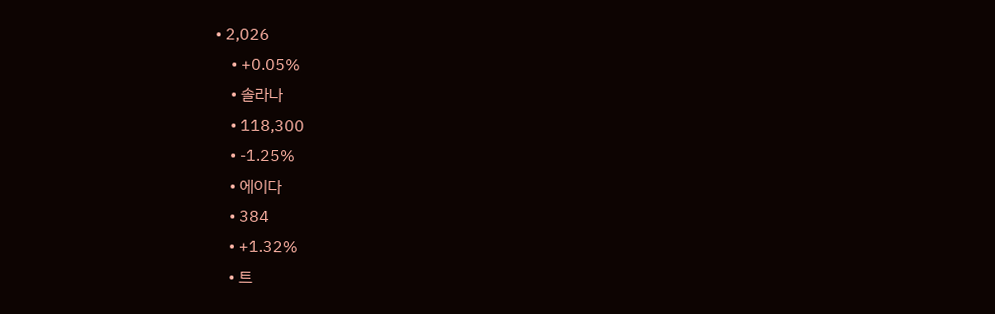• 2,026
    • +0.05%
    • 솔라나
    • 118,300
    • -1.25%
    • 에이다
    • 384
    • +1.32%
    • 트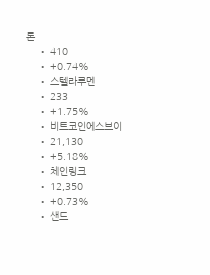론
    • 410
    • +0.74%
    • 스텔라루멘
    • 233
    • +1.75%
    • 비트코인에스브이
    • 21,130
    • +5.18%
    • 체인링크
    • 12,350
    • +0.73%
    • 샌드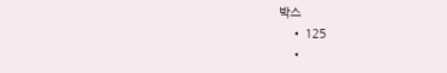박스
    • 125
    •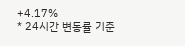+4.17%
* 24시간 변동률 기준